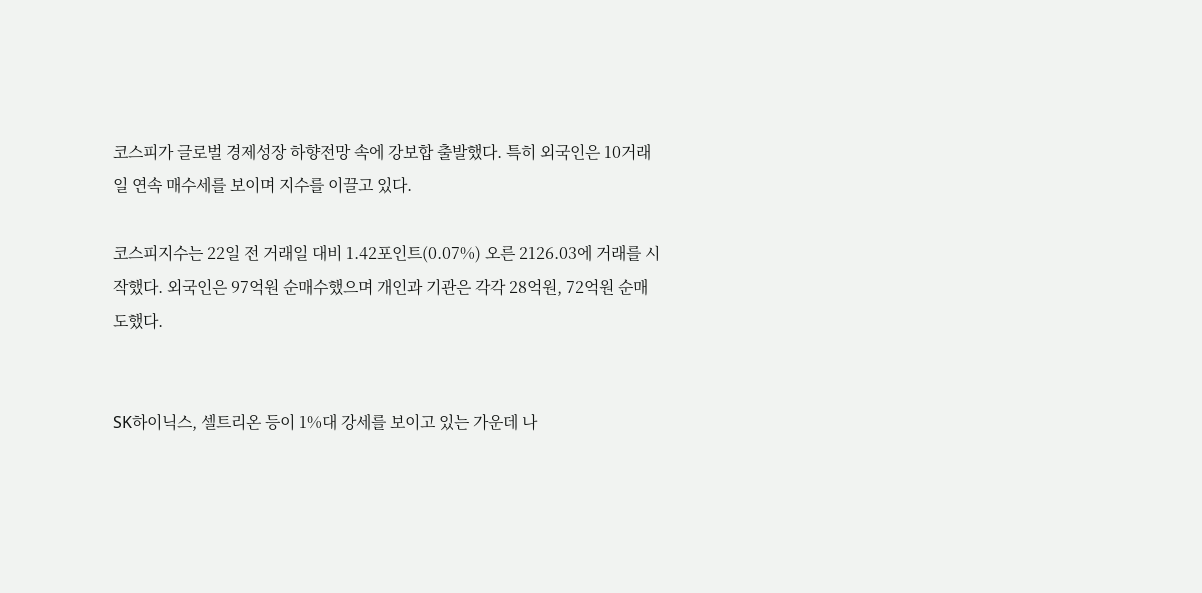코스피가 글로벌 경제성장 하향전망 속에 강보합 출발했다. 특히 외국인은 10거래일 연속 매수세를 보이며 지수를 이끌고 있다.

코스피지수는 22일 전 거래일 대비 1.42포인트(0.07%) 오른 2126.03에 거래를 시작했다. 외국인은 97억원 순매수했으며 개인과 기관은 각각 28억원, 72억원 순매도했다.


SK하이닉스, 셀트리온 등이 1%대 강세를 보이고 있는 가운데 나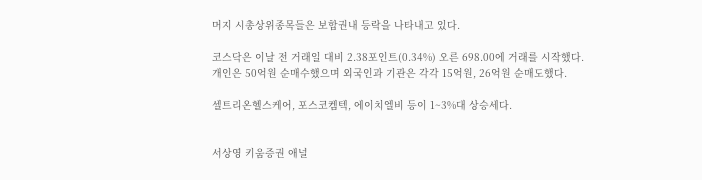머지 시총상위종목들은 보합권내 등락을 나타내고 있다.

코스닥은 이날 전 거래일 대비 2.38포인트(0.34%) 오른 698.00에 거래를 시작했다. 개인은 50억원 순매수했으며 외국인과 기관은 각각 15억원, 26억원 순매도했다.

셀트리온헬스케어, 포스코켐텍, 에이치엘비 등이 1~3%대 상승세다.


서상영 키움증권 애널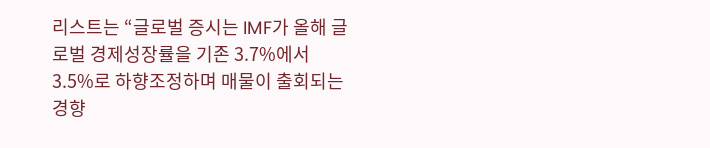리스트는 “글로벌 증시는 IMF가 올해 글로벌 경제성장률을 기존 3.7%에서 3.5%로 하향조정하며 매물이 출회되는 경향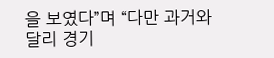을 보였다”며 “다만 과거와 달리 경기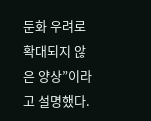둔화 우려로 확대되지 않은 양상”이라고 설명했다.